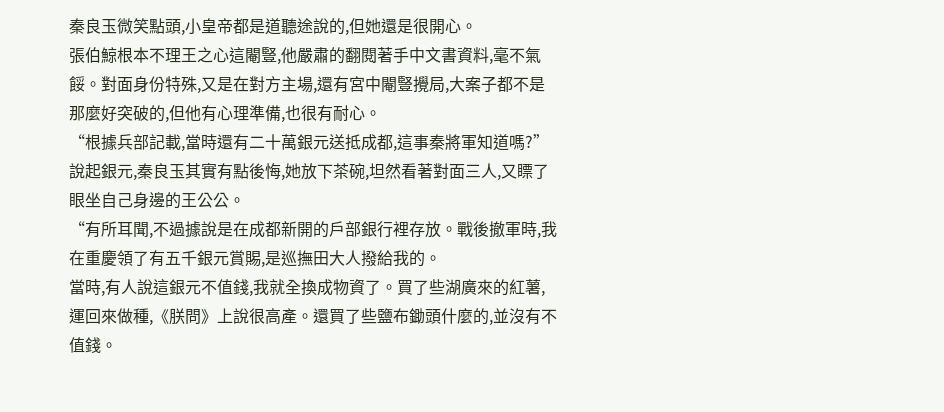秦良玉微笑點頭,小皇帝都是道聽途說的,但她還是很開心。
張伯鯨根本不理王之心這閹豎,他嚴肅的翻閱著手中文書資料,毫不氣餒。對面身份特殊,又是在對方主場,還有宮中閹豎攪局,大案子都不是那麼好突破的,但他有心理準備,也很有耐心。
“根據兵部記載,當時還有二十萬銀元送抵成都,這事秦將軍知道嗎?”
說起銀元,秦良玉其實有點後悔,她放下茶碗,坦然看著對面三人,又瞟了眼坐自己身邊的王公公。
“有所耳聞,不過據說是在成都新開的戶部銀行裡存放。戰後撤軍時,我在重慶領了有五千銀元賞賜,是巡撫田大人撥給我的。
當時,有人說這銀元不值錢,我就全換成物資了。買了些湖廣來的紅薯,運回來做種,《朕問》上說很高產。還買了些鹽布鋤頭什麼的,並沒有不值錢。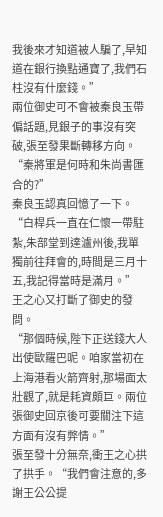我後來才知道被人騙了,早知道在銀行換點通寶了,我們石柱沒有什麼錢。”
兩位御史可不會被秦良玉帶偏話題,見銀子的事沒有突破,張至發果斷轉移方向。
“秦將軍是何時和朱尚書匯合的?”
秦良玉認真回憶了一下。
“白桿兵一直在仁懷一帶駐紮,朱部堂到達瀘州後,我單獨前往拜會的,時間是三月十五,我記得當時是滿月。”
王之心又打斷了御史的發問。
“那個時候,陛下正送錢大人出使歐羅巴呢。咱家當初在上海港看火箭齊射,那場面太壯觀了,就是耗資頗巨。兩位張御史回京後可要關注下這方面有沒有弊情。”
張至發十分無奈,衝王之心拱了拱手。“我們會注意的,多謝王公公提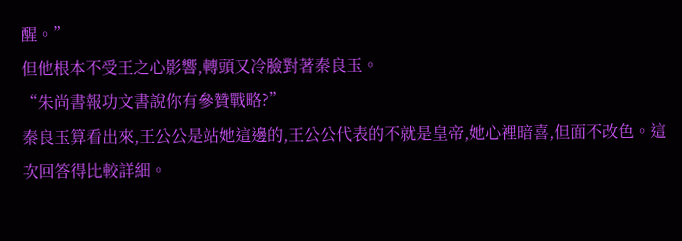醒。”
但他根本不受王之心影響,轉頭又冷臉對著秦良玉。
“朱尚書報功文書說你有參贊戰略?”
秦良玉算看出來,王公公是站她這邊的,王公公代表的不就是皇帝,她心裡暗喜,但面不改色。這次回答得比較詳細。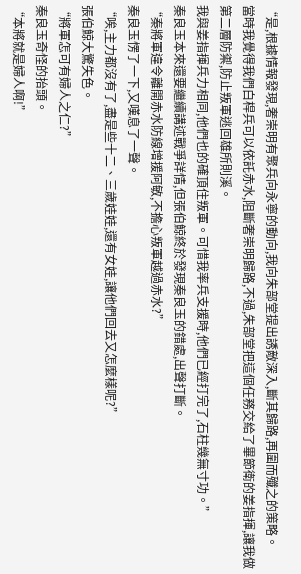“是,根據情報發現,奢崇明有聚兵向永寧的動向,我向朱部堂提出誘敵深入,斷其歸路,再圍而殲之的策略。
當時我覺得我們白桿兵可以依託赤水,阻斷奢崇明歸路,不過,朱部堂把這個任務交給了畢節衛的姜指揮,讓我做第二層防禦,防止叛軍逃回雄所則溪。
我與姜指揮兵力相同,他們也的確頂住叛軍。可惜我率兵支援時,他們已經打完了,石柱幾無寸功。”
秦良玉本來還要繼續講述戰爭詳情,但張伯鯨終於發現秦良玉的錯處,出聲打斷。
“秦將軍違令離開赤水防線增援阿敏,不擔心叛軍越過赤水?”
秦良玉愣了一下,又嘆息了一聲。
“唉,主力都沒有了,盡是些十二、三歲娃娃,還有女娃,讓他們回去又怎麼樣呢?”
張伯鯨大驚失色。
“將軍怎可有婦人之仁?”
秦良玉奇怪的抬頭。
“本將就是婦人啊!”